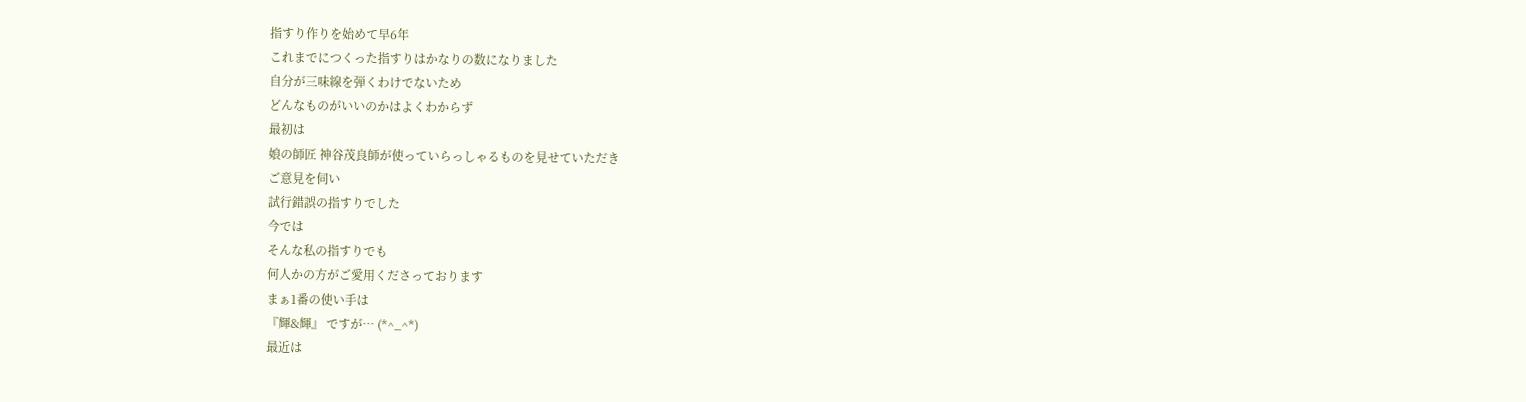指すり作りを始めて早6年
これまでにつくった指すりはかなりの数になりました
自分が三味線を弾くわけでないため
どんなものがいいのかはよくわからず
最初は
娘の師匠 神谷茂良師が使っていらっしゃるものを見せていただき
ご意見を伺い
試行錯誤の指すりでした
今では
そんな私の指すりでも
何人かの方がご愛用くださっております
まぁ1番の使い手は
『輝&輝』 ですが… (*^_^*)
最近は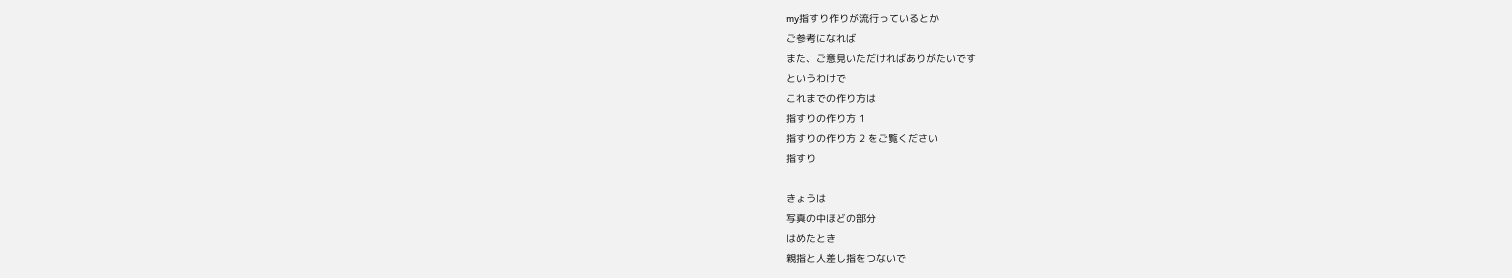my指すり作りが流行っているとか
ご参考になれば
また、ご意見いただければありがたいです
というわけで
これまでの作り方は
指すりの作り方 1
指すりの作り方 2 をご覧ください
指すり

きょうは
写真の中ほどの部分
はめたとき
親指と人差し指をつないで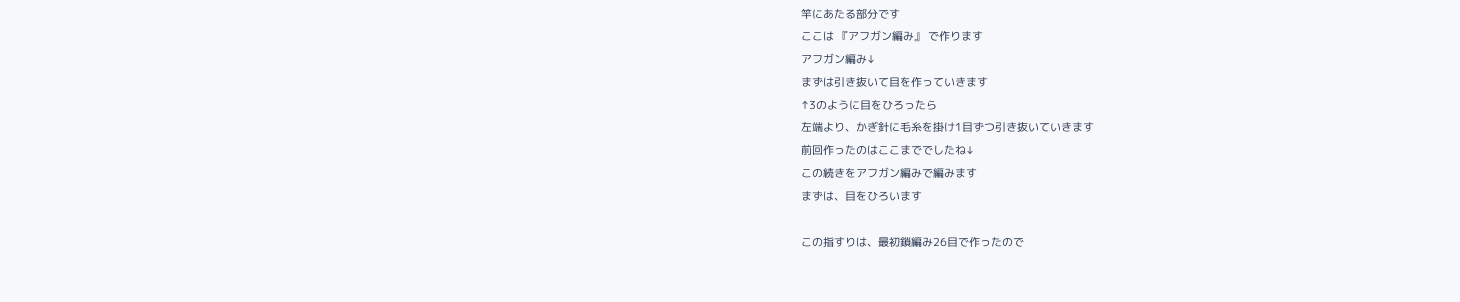竿にあたる部分です
ここは 『アフガン編み』 で作ります
アフガン編み↓
まずは引き抜いて目を作っていきます
↑3のように目をひろったら
左端より、かぎ針に毛糸を掛け1目ずつ引き抜いていきます
前回作ったのはここまででしたね↓
この続きをアフガン編みで編みます
まずは、目をひろいます

この指すりは、最初鎖編み26目で作ったので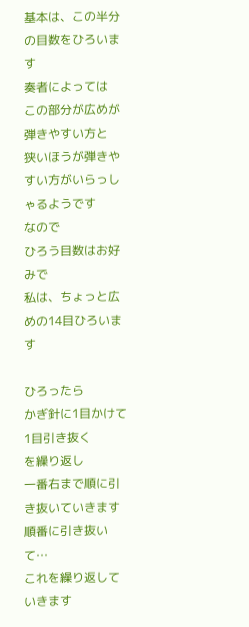基本は、この半分の目数をひろいます
奏者によっては
この部分が広めが弾きやすい方と
狭いほうが弾きやすい方がいらっしゃるようです
なので
ひろう目数はお好みで
私は、ちょっと広めの14目ひろいます

ひろったら
かぎ針に1目かけて1目引き抜く
を繰り返し
一番右まで順に引き抜いていきます
順番に引き抜いて…
これを繰り返していきます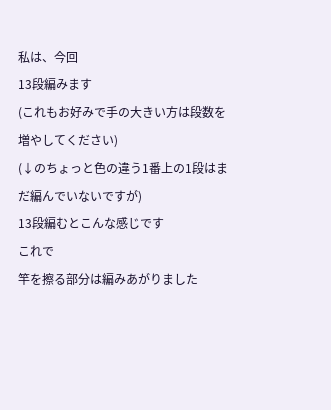私は、今回
13段編みます
(これもお好みで手の大きい方は段数を増やしてください)
(↓のちょっと色の違う1番上の1段はまだ編んでいないですが)
13段編むとこんな感じです
これで
竿を擦る部分は編みあがりました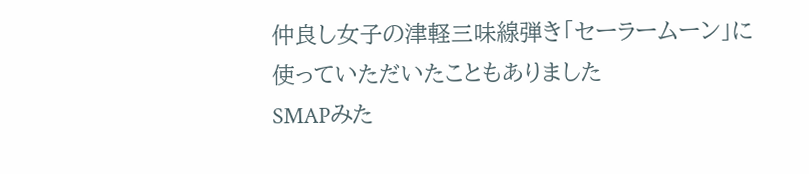仲良し女子の津軽三味線弾き「セーラームーン」に
使っていただいたこともありました
SMAPみた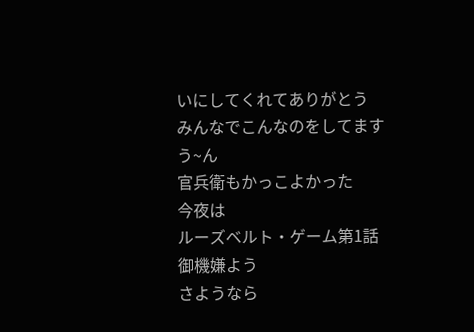いにしてくれてありがとう
みんなでこんなのをしてます
う~ん
官兵衛もかっこよかった
今夜は
ルーズベルト・ゲーム第1話
御機嫌よう
さようなら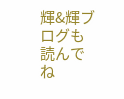輝&輝ブログも読んでね